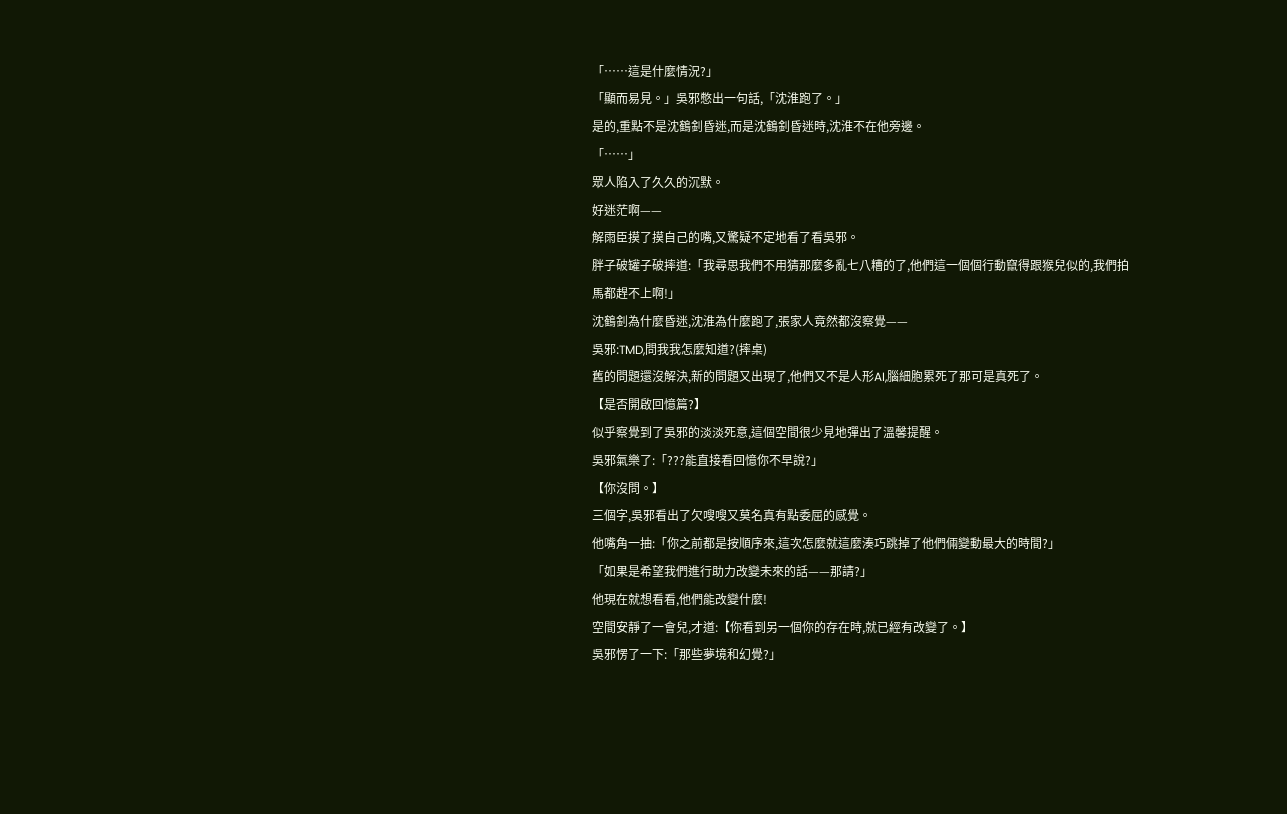「……這是什麼情況?」
「顯而易見。」吳邪憋出一句話,「沈淮跑了。」
是的,重點不是沈鶴釗昏迷,而是沈鶴釗昏迷時,沈淮不在他旁邊。
「……」
眾人陷入了久久的沉默。
好迷茫啊——
解雨臣摸了摸自己的嘴,又驚疑不定地看了看吳邪。
胖子破罐子破摔道:「我尋思我們不用猜那麼多亂七八糟的了,他們這一個個行動竄得跟猴兒似的,我們拍馬都趕不上啊!」
沈鶴釗為什麼昏迷,沈淮為什麼跑了,張家人竟然都沒察覺——
吳邪:TMD,問我我怎麼知道?(摔桌)
舊的問題還沒解決,新的問題又出現了,他們又不是人形AI,腦細胞累死了那可是真死了。
【是否開啟回憶篇?】
似乎察覺到了吳邪的淡淡死意,這個空間很少見地彈出了溫馨提醒。
吳邪氣樂了:「???能直接看回憶你不早說?」
【你沒問。】
三個字,吳邪看出了欠嗖嗖又莫名真有點委屈的感覺。
他嘴角一抽:「你之前都是按順序來,這次怎麼就這麼湊巧跳掉了他們倆變動最大的時間?」
「如果是希望我們進行助力改變未來的話——那請?」
他現在就想看看,他們能改變什麼!
空間安靜了一會兒,才道:【你看到另一個你的存在時,就已經有改變了。】
吳邪愣了一下:「那些夢境和幻覺?」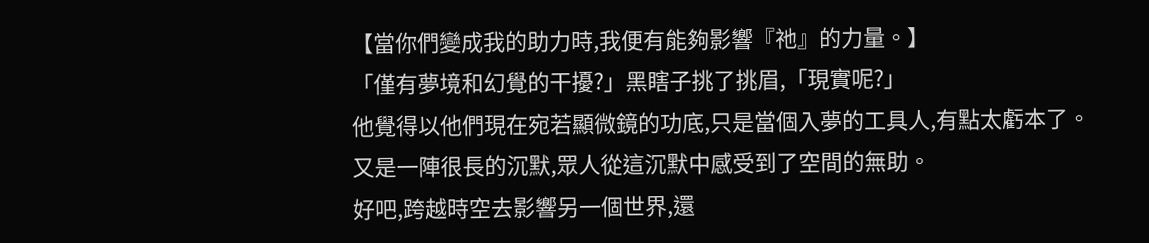【當你們變成我的助力時,我便有能夠影響『祂』的力量。】
「僅有夢境和幻覺的干擾?」黑瞎子挑了挑眉,「現實呢?」
他覺得以他們現在宛若顯微鏡的功底,只是當個入夢的工具人,有點太虧本了。
又是一陣很長的沉默,眾人從這沉默中感受到了空間的無助。
好吧,跨越時空去影響另一個世界,還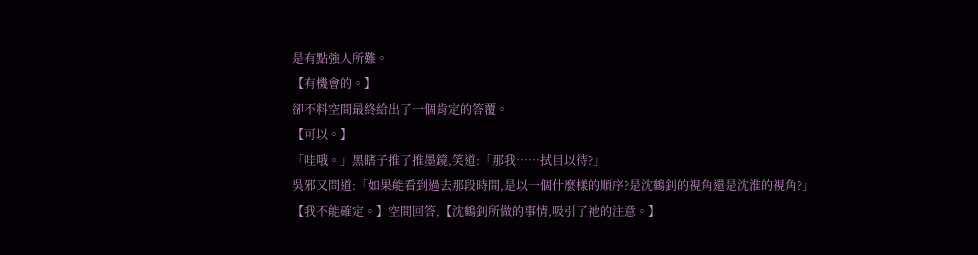是有點強人所難。
【有機會的。】
卻不料空間最終給出了一個肯定的答覆。
【可以。】
「哇哦。」黑瞎子推了推墨鏡,笑道:「那我……拭目以待?」
吳邪又問道:「如果能看到過去那段時間,是以一個什麼樣的順序?是沈鶴釗的視角還是沈淮的視角?」
【我不能確定。】空間回答,【沈鶴釗所做的事情,吸引了祂的注意。】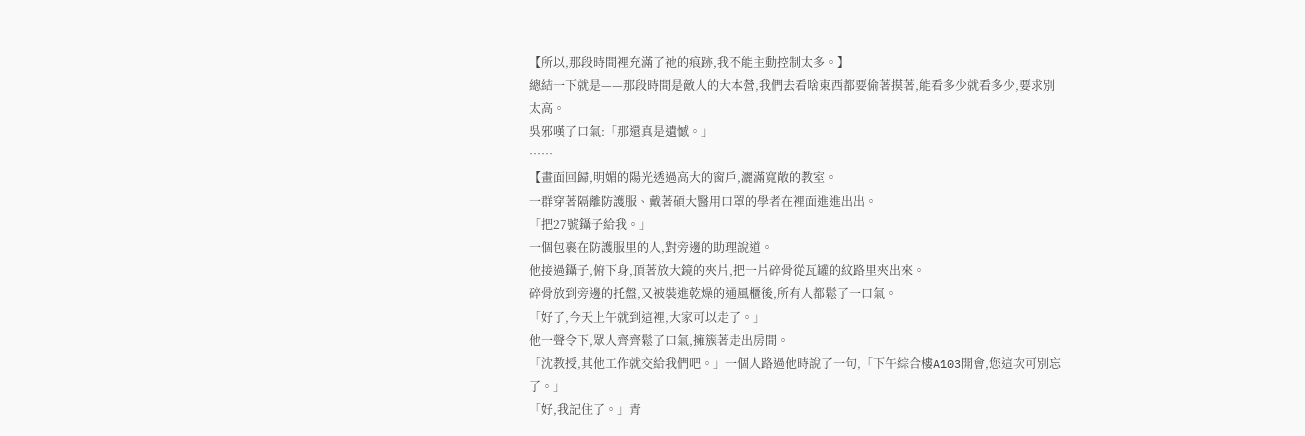【所以,那段時間裡充滿了祂的痕跡,我不能主動控制太多。】
總結一下就是——那段時間是敵人的大本營,我們去看啥東西都要偷著摸著,能看多少就看多少,要求別太高。
吳邪嘆了口氣:「那還真是遺憾。」
……
【畫面回歸,明媚的陽光透過高大的窗戶,灑滿寬敞的教室。
一群穿著隔離防護服、戴著碩大醫用口罩的學者在裡面進進出出。
「把27號鑷子給我。」
一個包裹在防護服里的人,對旁邊的助理說道。
他接過鑷子,俯下身,頂著放大鏡的夾片,把一片碎骨從瓦罐的紋路里夾出來。
碎骨放到旁邊的托盤,又被裝進乾燥的通風櫃後,所有人都鬆了一口氣。
「好了,今天上午就到這裡,大家可以走了。」
他一聲令下,眾人齊齊鬆了口氣,擁簇著走出房間。
「沈教授,其他工作就交給我們吧。」一個人路過他時說了一句,「下午綜合樓A103開會,您這次可別忘了。」
「好,我記住了。」青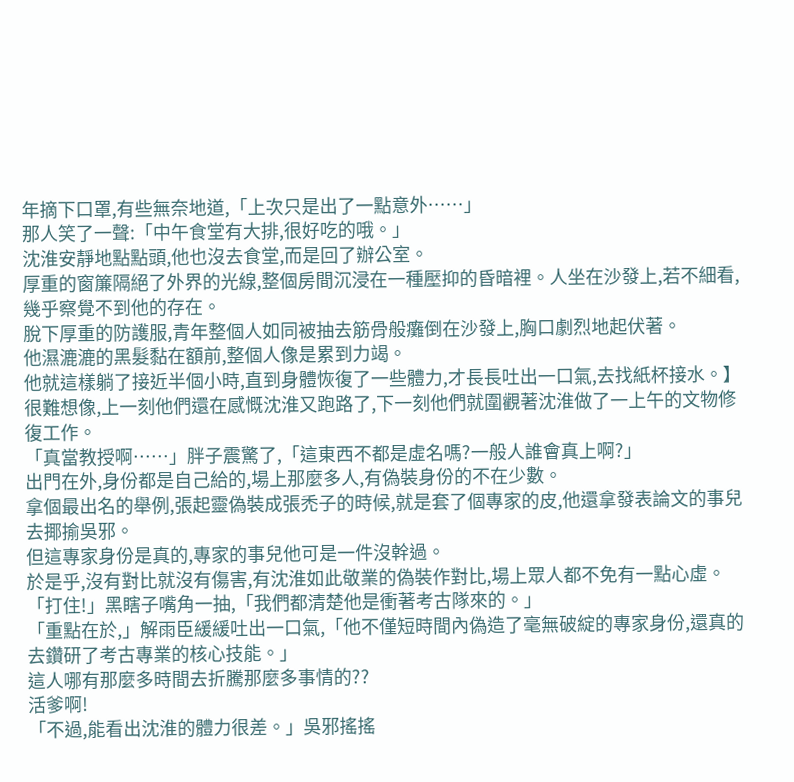年摘下口罩,有些無奈地道,「上次只是出了一點意外……」
那人笑了一聲:「中午食堂有大排,很好吃的哦。」
沈淮安靜地點點頭,他也沒去食堂,而是回了辦公室。
厚重的窗簾隔絕了外界的光線,整個房間沉浸在一種壓抑的昏暗裡。人坐在沙發上,若不細看,幾乎察覺不到他的存在。
脫下厚重的防護服,青年整個人如同被抽去筋骨般癱倒在沙發上,胸口劇烈地起伏著。
他濕漉漉的黑髮黏在額前,整個人像是累到力竭。
他就這樣躺了接近半個小時,直到身體恢復了一些體力,才長長吐出一口氣,去找紙杯接水。】
很難想像,上一刻他們還在感慨沈淮又跑路了,下一刻他們就圍觀著沈淮做了一上午的文物修復工作。
「真當教授啊……」胖子震驚了,「這東西不都是虛名嗎?一般人誰會真上啊?」
出門在外,身份都是自己給的,場上那麼多人,有偽裝身份的不在少數。
拿個最出名的舉例,張起靈偽裝成張禿子的時候,就是套了個專家的皮,他還拿發表論文的事兒去揶揄吳邪。
但這專家身份是真的,專家的事兒他可是一件沒幹過。
於是乎,沒有對比就沒有傷害,有沈淮如此敬業的偽裝作對比,場上眾人都不免有一點心虛。
「打住!」黑瞎子嘴角一抽,「我們都清楚他是衝著考古隊來的。」
「重點在於,」解雨臣緩緩吐出一口氣,「他不僅短時間內偽造了毫無破綻的專家身份,還真的去鑽研了考古專業的核心技能。」
這人哪有那麼多時間去折騰那麼多事情的??
活爹啊!
「不過,能看出沈淮的體力很差。」吳邪搖搖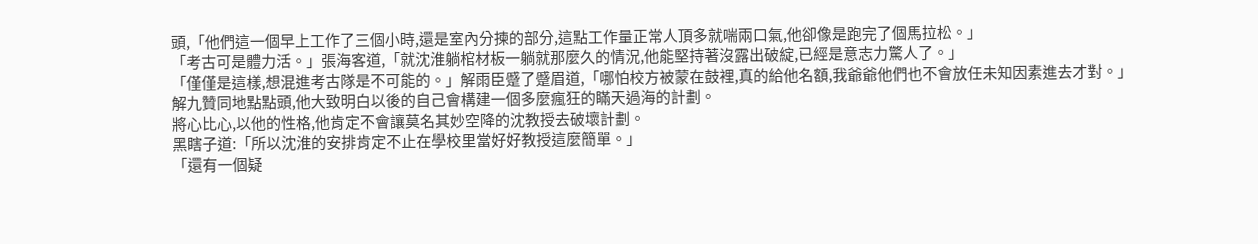頭,「他們這一個早上工作了三個小時,還是室內分揀的部分,這點工作量正常人頂多就喘兩口氣,他卻像是跑完了個馬拉松。」
「考古可是體力活。」張海客道,「就沈淮躺棺材板一躺就那麼久的情況,他能堅持著沒露出破綻,已經是意志力驚人了。」
「僅僅是這樣,想混進考古隊是不可能的。」解雨臣蹙了蹙眉道,「哪怕校方被蒙在鼓裡,真的給他名額,我爺爺他們也不會放任未知因素進去才對。」
解九贊同地點點頭,他大致明白以後的自己會構建一個多麼瘋狂的瞞天過海的計劃。
將心比心,以他的性格,他肯定不會讓莫名其妙空降的沈教授去破壞計劃。
黑瞎子道:「所以沈淮的安排肯定不止在學校里當好好教授這麼簡單。」
「還有一個疑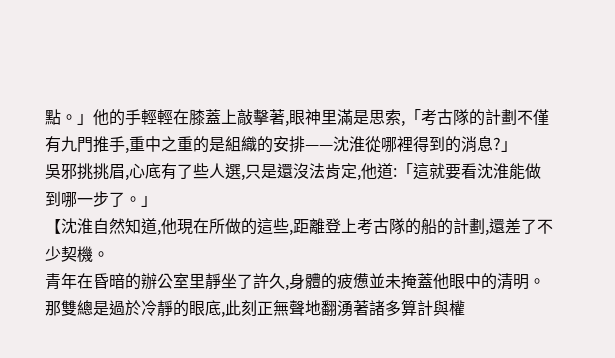點。」他的手輕輕在膝蓋上敲擊著,眼神里滿是思索,「考古隊的計劃不僅有九門推手,重中之重的是組織的安排——沈淮從哪裡得到的消息?」
吳邪挑挑眉,心底有了些人選,只是還沒法肯定,他道:「這就要看沈淮能做到哪一步了。」
【沈淮自然知道,他現在所做的這些,距離登上考古隊的船的計劃,還差了不少契機。
青年在昏暗的辦公室里靜坐了許久,身體的疲憊並未掩蓋他眼中的清明。那雙總是過於冷靜的眼底,此刻正無聲地翻湧著諸多算計與權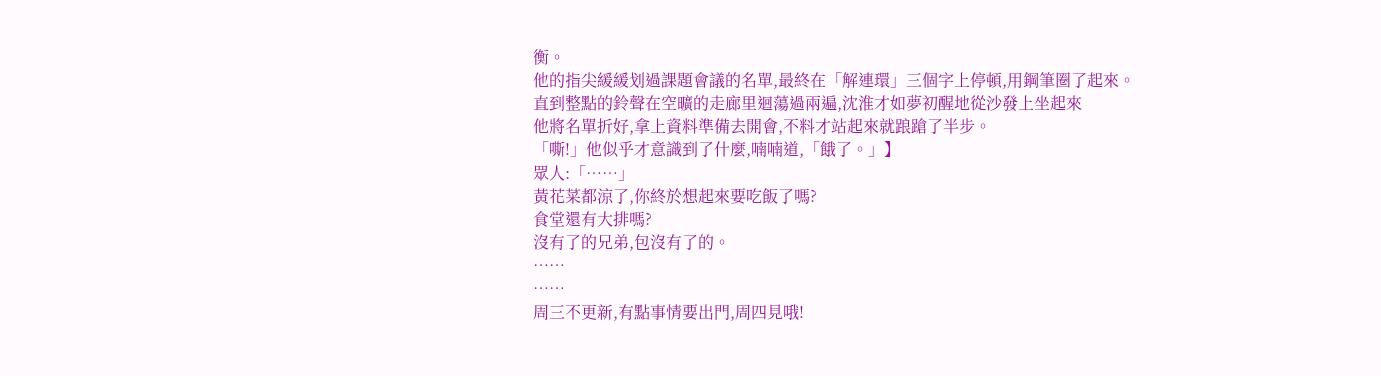衡。
他的指尖緩緩划過課題會議的名單,最終在「解連環」三個字上停頓,用鋼筆圈了起來。
直到整點的鈴聲在空曠的走廊里迴蕩過兩遍,沈淮才如夢初醒地從沙發上坐起來
他將名單折好,拿上資料準備去開會,不料才站起來就踉蹌了半步。
「嘶!」他似乎才意識到了什麼,喃喃道,「餓了。」】
眾人:「……」
黃花菜都涼了,你終於想起來要吃飯了嗎?
食堂還有大排嗎?
沒有了的兄弟,包沒有了的。
……
……
周三不更新,有點事情要出門,周四見哦!